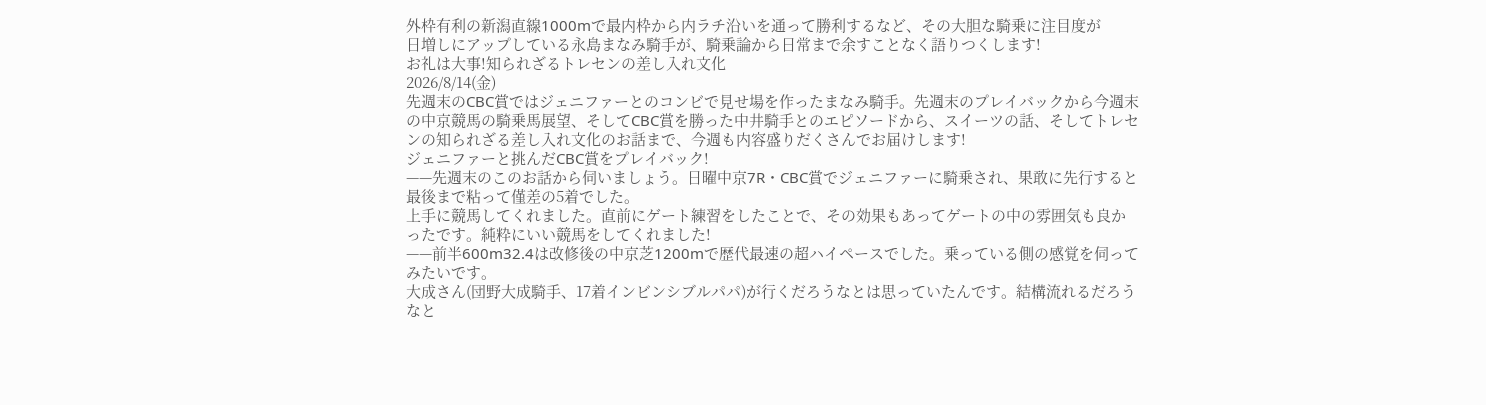外枠有利の新潟直線1000mで最内枠から内ラチ沿いを通って勝利するなど、その大胆な騎乗に注目度が
日増しにアップしている永島まなみ騎手が、騎乗論から日常まで余すことなく語りつくします!
お礼は大事!知られざるトレセンの差し入れ文化
2026/8/14(金)
先週末のCBC賞ではジェニファーとのコンビで見せ場を作ったまなみ騎手。先週末のプレイバックから今週末の中京競馬の騎乗馬展望、そしてCBC賞を勝った中井騎手とのエピソードから、スイーツの話、そしてトレセンの知られざる差し入れ文化のお話まで、今週も内容盛りだくさんでお届けします!
ジェニファーと挑んだCBC賞をプレイバック!
——先週末のこのお話から伺いましょう。日曜中京7R・CBC賞でジェニファーに騎乗され、果敢に先行すると最後まで粘って僅差の5着でした。
上手に競馬してくれました。直前にゲート練習をしたことで、その効果もあってゲートの中の雰囲気も良かったです。純粋にいい競馬をしてくれました!
——前半600m32.4は改修後の中京芝1200mで歴代最速の超ハイペースでした。乗っている側の感覚を伺ってみたいです。
大成さん(団野大成騎手、17着インビンシブルパパ)が行くだろうなとは思っていたんです。結構流れるだろうなと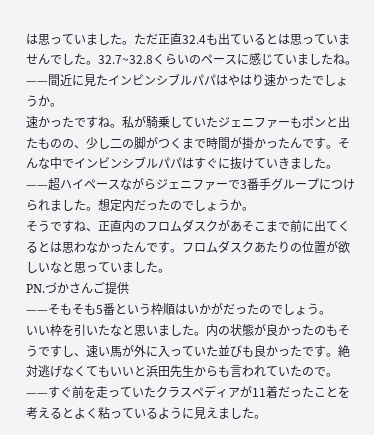は思っていました。ただ正直32.4も出ているとは思っていませんでした。32.7~32.8くらいのペースに感じていましたね。
——間近に見たインビンシブルパパはやはり速かったでしょうか。
速かったですね。私が騎乗していたジェニファーもポンと出たものの、少し二の脚がつくまで時間が掛かったんです。そんな中でインビンシブルパパはすぐに抜けていきました。
——超ハイペースながらジェニファーで3番手グループにつけられました。想定内だったのでしょうか。
そうですね、正直内のフロムダスクがあそこまで前に出てくるとは思わなかったんです。フロムダスクあたりの位置が欲しいなと思っていました。
PN.づかさんご提供
——そもそも5番という枠順はいかがだったのでしょう。
いい枠を引いたなと思いました。内の状態が良かったのもそうですし、速い馬が外に入っていた並びも良かったです。絶対逃げなくてもいいと浜田先生からも言われていたので。
——すぐ前を走っていたクラスペディアが11着だったことを考えるとよく粘っているように見えました。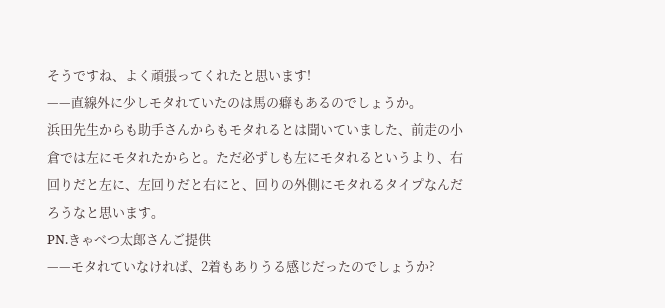そうですね、よく頑張ってくれたと思います!
——直線外に少しモタれていたのは馬の癖もあるのでしょうか。
浜田先生からも助手さんからもモタれるとは聞いていました、前走の小倉では左にモタれたからと。ただ必ずしも左にモタれるというより、右回りだと左に、左回りだと右にと、回りの外側にモタれるタイプなんだろうなと思います。
PN.きゃべつ太郎さんご提供
——モタれていなければ、2着もありうる感じだったのでしょうか?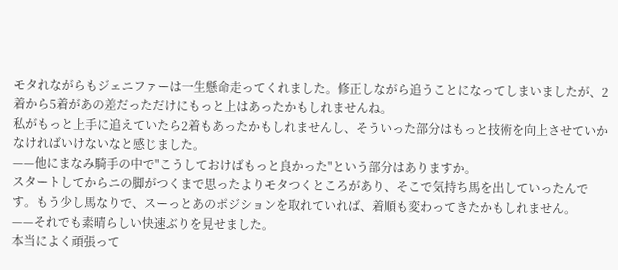モタれながらもジェニファーは一生懸命走ってくれました。修正しながら追うことになってしまいましたが、2着から5着があの差だっただけにもっと上はあったかもしれませんね。
私がもっと上手に追えていたら2着もあったかもしれませんし、そういった部分はもっと技術を向上させていかなければいけないなと感じました。
——他にまなみ騎手の中で"こうしておけばもっと良かった"という部分はありますか。
スタートしてからニの脚がつくまで思ったよりモタつくところがあり、そこで気持ち馬を出していったんです。もう少し馬なりで、スーっとあのポジションを取れていれば、着順も変わってきたかもしれません。
——それでも素晴らしい快速ぶりを見せました。
本当によく頑張って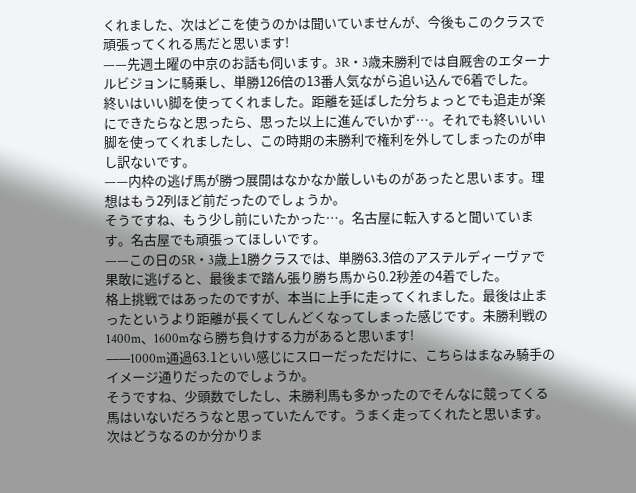くれました、次はどこを使うのかは聞いていませんが、今後もこのクラスで頑張ってくれる馬だと思います!
——先週土曜の中京のお話も伺います。3R・3歳未勝利では自厩舎のエターナルビジョンに騎乗し、単勝126倍の13番人気ながら追い込んで6着でした。
終いはいい脚を使ってくれました。距離を延ばした分ちょっとでも追走が楽にできたらなと思ったら、思った以上に進んでいかず…。それでも終いいい脚を使ってくれましたし、この時期の未勝利で権利を外してしまったのが申し訳ないです。
——内枠の逃げ馬が勝つ展開はなかなか厳しいものがあったと思います。理想はもう2列ほど前だったのでしょうか。
そうですね、もう少し前にいたかった…。名古屋に転入すると聞いています。名古屋でも頑張ってほしいです。
——この日の5R・3歳上1勝クラスでは、単勝63.3倍のアステルディーヴァで果敢に逃げると、最後まで踏ん張り勝ち馬から0.2秒差の4着でした。
格上挑戦ではあったのですが、本当に上手に走ってくれました。最後は止まったというより距離が長くてしんどくなってしまった感じです。未勝利戦の1400m、1600mなら勝ち負けする力があると思います!
——1000m通過63.1といい感じにスローだっただけに、こちらはまなみ騎手のイメージ通りだったのでしょうか。
そうですね、少頭数でしたし、未勝利馬も多かったのでそんなに競ってくる馬はいないだろうなと思っていたんです。うまく走ってくれたと思います。次はどうなるのか分かりま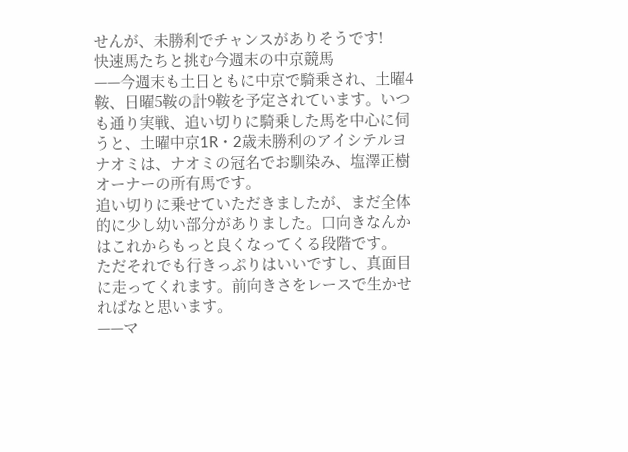せんが、未勝利でチャンスがありそうです!
快速馬たちと挑む今週末の中京競馬
——今週末も土日ともに中京で騎乗され、土曜4鞍、日曜5鞍の計9鞍を予定されています。いつも通り実戦、追い切りに騎乗した馬を中心に伺うと、土曜中京1R・2歳未勝利のアイシテルヨナオミは、ナオミの冠名でお馴染み、塩澤正樹オーナーの所有馬です。
追い切りに乗せていただきましたが、まだ全体的に少し幼い部分がありました。口向きなんかはこれからもっと良くなってくる段階です。
ただそれでも行きっぷりはいいですし、真面目に走ってくれます。前向きさをレースで生かせればなと思います。
——マ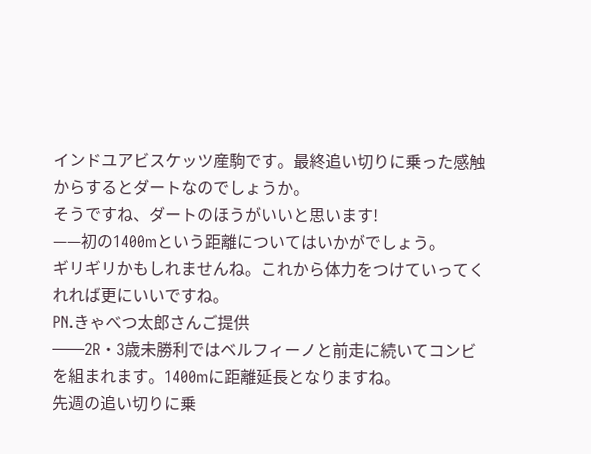インドユアビスケッツ産駒です。最終追い切りに乗った感触からするとダートなのでしょうか。
そうですね、ダートのほうがいいと思います!
——初の1400mという距離についてはいかがでしょう。
ギリギリかもしれませんね。これから体力をつけていってくれれば更にいいですね。
PN.きゃべつ太郎さんご提供
——2R・3歳未勝利ではベルフィーノと前走に続いてコンビを組まれます。1400mに距離延長となりますね。
先週の追い切りに乗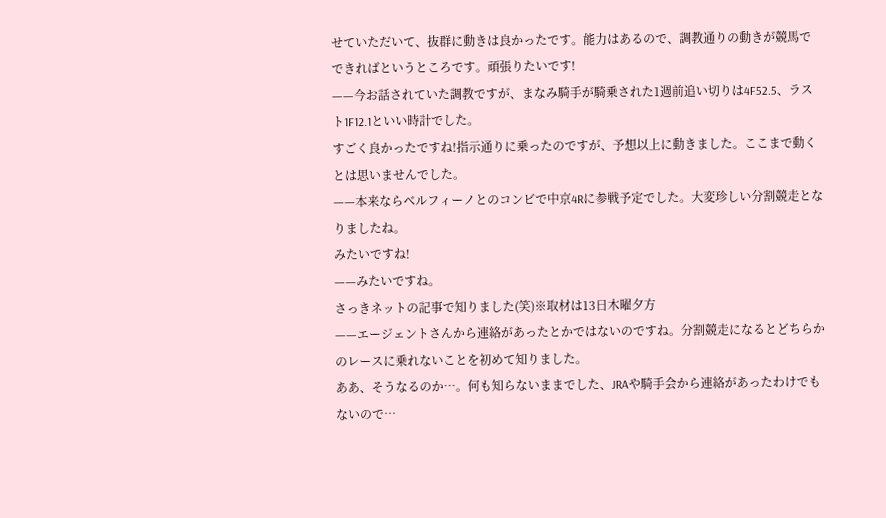せていただいて、抜群に動きは良かったです。能力はあるので、調教通りの動きが競馬でできればというところです。頑張りたいです!
——今お話されていた調教ですが、まなみ騎手が騎乗された1週前追い切りは4F52.5、ラスト1F12.1といい時計でした。
すごく良かったですね!指示通りに乗ったのですが、予想以上に動きました。ここまで動くとは思いませんでした。
——本来ならベルフィーノとのコンビで中京4Rに参戦予定でした。大変珍しい分割競走となりましたね。
みたいですね!
——みたいですね。
さっきネットの記事で知りました(笑)※取材は13日木曜夕方
——エージェントさんから連絡があったとかではないのですね。分割競走になるとどちらかのレースに乗れないことを初めて知りました。
ああ、そうなるのか…。何も知らないままでした、JRAや騎手会から連絡があったわけでもないので…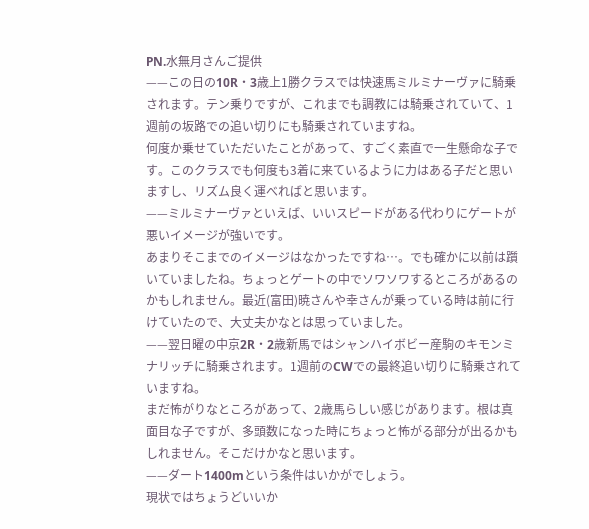PN.水無月さんご提供
——この日の10R・3歳上1勝クラスでは快速馬ミルミナーヴァに騎乗されます。テン乗りですが、これまでも調教には騎乗されていて、1週前の坂路での追い切りにも騎乗されていますね。
何度か乗せていただいたことがあって、すごく素直で一生懸命な子です。このクラスでも何度も3着に来ているように力はある子だと思いますし、リズム良く運べればと思います。
——ミルミナーヴァといえば、いいスピードがある代わりにゲートが悪いイメージが強いです。
あまりそこまでのイメージはなかったですね…。でも確かに以前は躓いていましたね。ちょっとゲートの中でソワソワするところがあるのかもしれません。最近(富田)暁さんや幸さんが乗っている時は前に行けていたので、大丈夫かなとは思っていました。
——翌日曜の中京2R・2歳新馬ではシャンハイボビー産駒のキモンミナリッチに騎乗されます。1週前のCWでの最終追い切りに騎乗されていますね。
まだ怖がりなところがあって、2歳馬らしい感じがあります。根は真面目な子ですが、多頭数になった時にちょっと怖がる部分が出るかもしれません。そこだけかなと思います。
——ダート1400mという条件はいかがでしょう。
現状ではちょうどいいか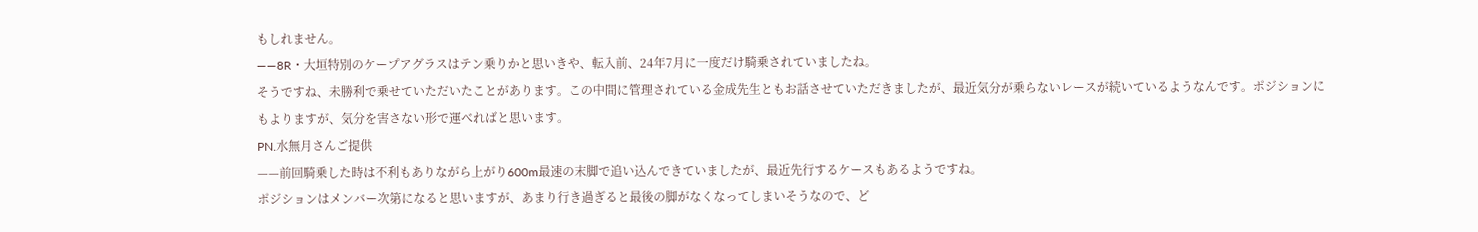もしれません。
——8R・大垣特別のケープアグラスはテン乗りかと思いきや、転入前、24年7月に一度だけ騎乗されていましたね。
そうですね、未勝利で乗せていただいたことがあります。この中間に管理されている金成先生ともお話させていただきましたが、最近気分が乗らないレースが続いているようなんです。ポジションにもよりますが、気分を害さない形で運べればと思います。
PN.水無月さんご提供
——前回騎乗した時は不利もありながら上がり600m最速の末脚で追い込んできていましたが、最近先行するケースもあるようですね。
ポジションはメンバー次第になると思いますが、あまり行き過ぎると最後の脚がなくなってしまいそうなので、ど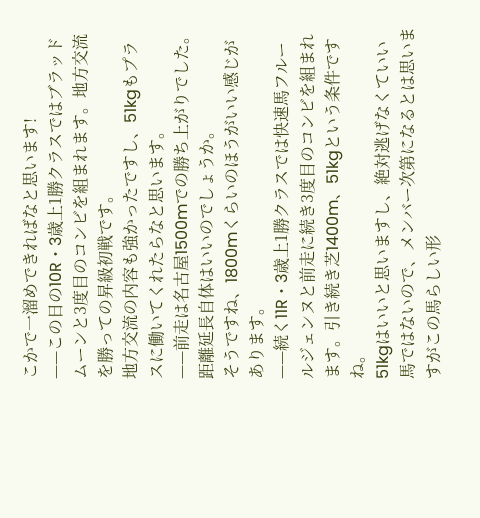こかで一溜めできればなと思います!
——この日の10R・3歳上1勝クラスではブラッドムーンと3度目のコンビを組まれます。地方交流を勝っての昇級初戦です。
地方交流の内容も強かったですし、51kgもプラスに働いてくれたらなと思います。
——前走は名古屋1500mでの勝ち上がりでした。距離延長自体はいいのでしょうか。
そうですね、1800mくらいのほうがいい感じがあります。
——続く11R・3歳上1勝クラスでは快速馬フルールジェンヌと前走に続き3度目のコンビを組まれます。引き続き芝1400m、51kgという条件ですね。
51kgはいいと思いますし、絶対逃げなくていい馬ではないので、メンバー次第になるとは思いますがこの馬らしい形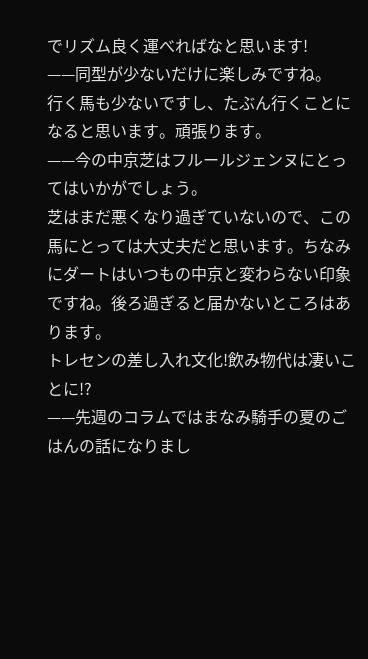でリズム良く運べればなと思います!
——同型が少ないだけに楽しみですね。
行く馬も少ないですし、たぶん行くことになると思います。頑張ります。
——今の中京芝はフルールジェンヌにとってはいかがでしょう。
芝はまだ悪くなり過ぎていないので、この馬にとっては大丈夫だと思います。ちなみにダートはいつもの中京と変わらない印象ですね。後ろ過ぎると届かないところはあります。
トレセンの差し入れ文化!飲み物代は凄いことに!?
——先週のコラムではまなみ騎手の夏のごはんの話になりまし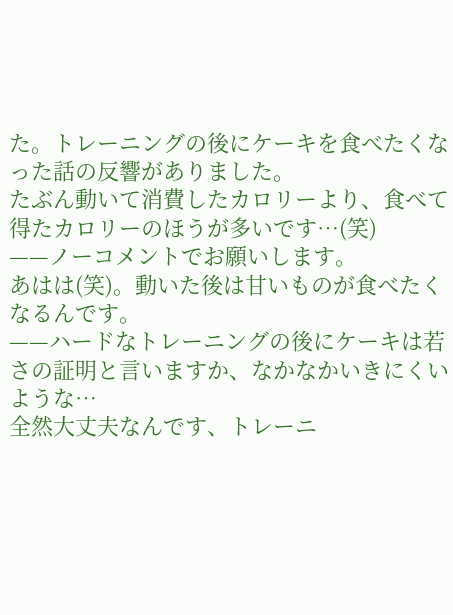た。トレーニングの後にケーキを食べたくなった話の反響がありました。
たぶん動いて消費したカロリーより、食べて得たカロリーのほうが多いです…(笑)
——ノーコメントでお願いします。
あはは(笑)。動いた後は甘いものが食べたくなるんです。
——ハードなトレーニングの後にケーキは若さの証明と言いますか、なかなかいきにくいような…
全然大丈夫なんです、トレーニ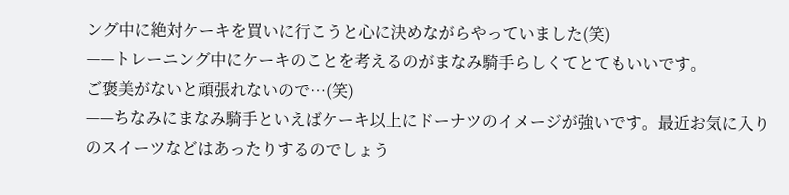ング中に絶対ケーキを買いに行こうと心に決めながらやっていました(笑)
——トレーニング中にケーキのことを考えるのがまなみ騎手らしくてとてもいいです。
ご褒美がないと頑張れないので…(笑)
——ちなみにまなみ騎手といえばケーキ以上にドーナツのイメージが強いです。最近お気に入りのスイーツなどはあったりするのでしょう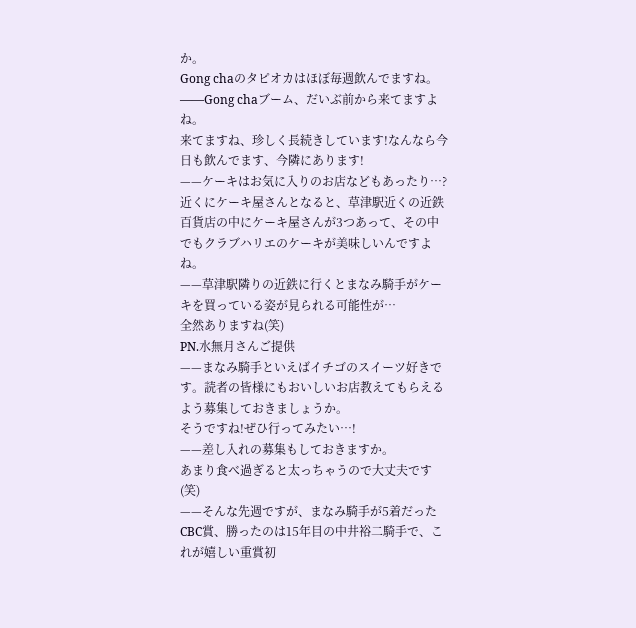か。
Gong chaのタピオカはほぼ毎週飲んでますね。
——Gong chaブーム、だいぶ前から来てますよね。
来てますね、珍しく長続きしています!なんなら今日も飲んでます、今隣にあります!
——ケーキはお気に入りのお店などもあったり…?
近くにケーキ屋さんとなると、草津駅近くの近鉄百貨店の中にケーキ屋さんが3つあって、その中でもクラブハリエのケーキが美味しいんですよね。
——草津駅隣りの近鉄に行くとまなみ騎手がケーキを買っている姿が見られる可能性が…
全然ありますね(笑)
PN.水無月さんご提供
——まなみ騎手といえばイチゴのスイーツ好きです。読者の皆様にもおいしいお店教えてもらえるよう募集しておきましょうか。
そうですね!ぜひ行ってみたい…!
——差し入れの募集もしておきますか。
あまり食べ過ぎると太っちゃうので大丈夫です(笑)
——そんな先週ですが、まなみ騎手が5着だったCBC賞、勝ったのは15年目の中井裕二騎手で、これが嬉しい重賞初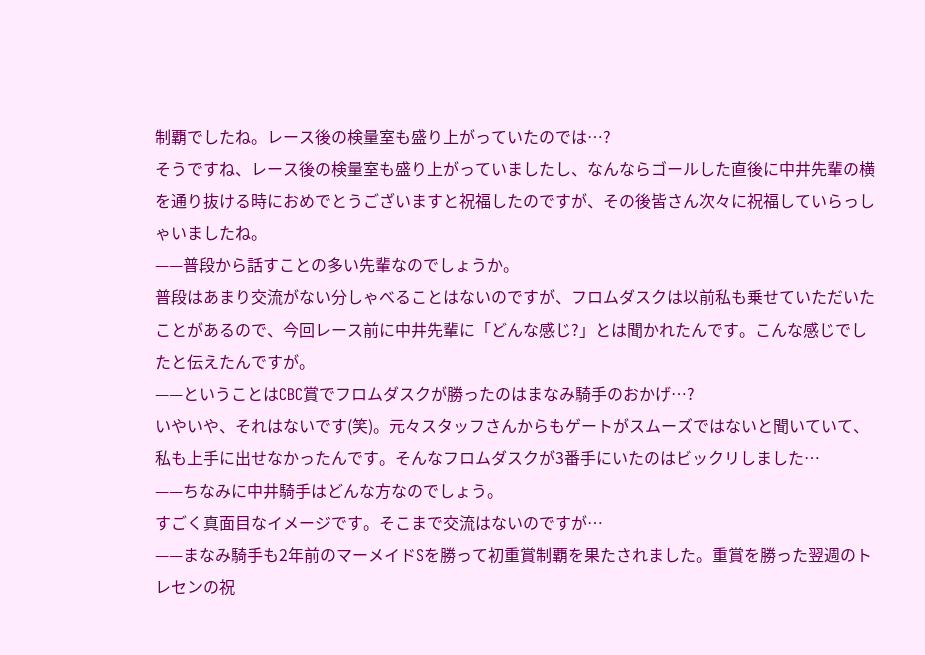制覇でしたね。レース後の検量室も盛り上がっていたのでは…?
そうですね、レース後の検量室も盛り上がっていましたし、なんならゴールした直後に中井先輩の横を通り抜ける時におめでとうございますと祝福したのですが、その後皆さん次々に祝福していらっしゃいましたね。
——普段から話すことの多い先輩なのでしょうか。
普段はあまり交流がない分しゃべることはないのですが、フロムダスクは以前私も乗せていただいたことがあるので、今回レース前に中井先輩に「どんな感じ?」とは聞かれたんです。こんな感じでしたと伝えたんですが。
——ということはCBC賞でフロムダスクが勝ったのはまなみ騎手のおかげ…?
いやいや、それはないです(笑)。元々スタッフさんからもゲートがスムーズではないと聞いていて、私も上手に出せなかったんです。そんなフロムダスクが3番手にいたのはビックリしました…
——ちなみに中井騎手はどんな方なのでしょう。
すごく真面目なイメージです。そこまで交流はないのですが…
——まなみ騎手も2年前のマーメイドSを勝って初重賞制覇を果たされました。重賞を勝った翌週のトレセンの祝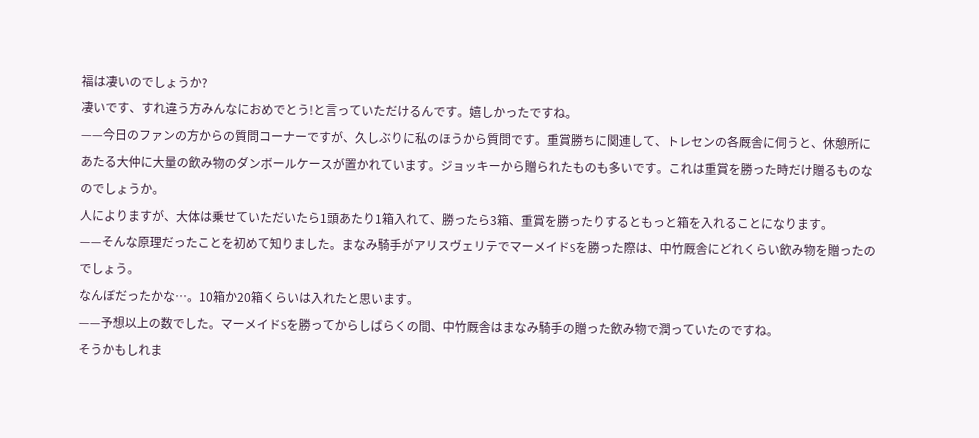福は凄いのでしょうか?
凄いです、すれ違う方みんなにおめでとう!と言っていただけるんです。嬉しかったですね。
——今日のファンの方からの質問コーナーですが、久しぶりに私のほうから質問です。重賞勝ちに関連して、トレセンの各厩舎に伺うと、休憩所にあたる大仲に大量の飲み物のダンボールケースが置かれています。ジョッキーから贈られたものも多いです。これは重賞を勝った時だけ贈るものなのでしょうか。
人によりますが、大体は乗せていただいたら1頭あたり1箱入れて、勝ったら3箱、重賞を勝ったりするともっと箱を入れることになります。
——そんな原理だったことを初めて知りました。まなみ騎手がアリスヴェリテでマーメイドSを勝った際は、中竹厩舎にどれくらい飲み物を贈ったのでしょう。
なんぼだったかな…。10箱か20箱くらいは入れたと思います。
——予想以上の数でした。マーメイドSを勝ってからしばらくの間、中竹厩舎はまなみ騎手の贈った飲み物で潤っていたのですね。
そうかもしれま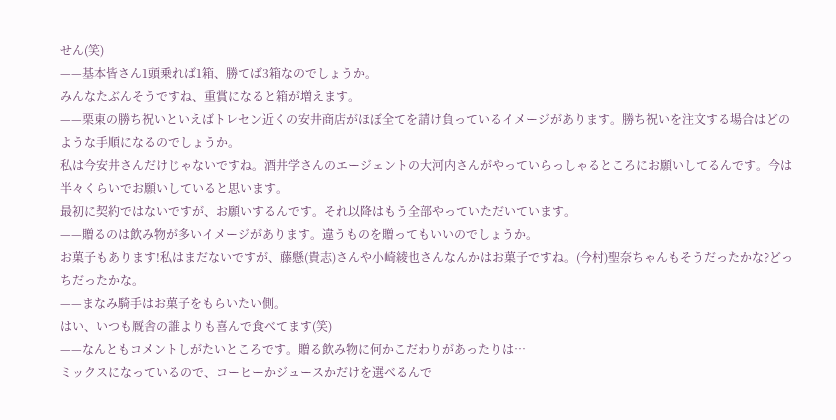せん(笑)
——基本皆さん1頭乗れば1箱、勝てば3箱なのでしょうか。
みんなたぶんそうですね、重賞になると箱が増えます。
——栗東の勝ち祝いといえばトレセン近くの安井商店がほぼ全てを請け負っているイメージがあります。勝ち祝いを注文する場合はどのような手順になるのでしょうか。
私は今安井さんだけじゃないですね。酒井学さんのエージェントの大河内さんがやっていらっしゃるところにお願いしてるんです。今は半々くらいでお願いしていると思います。
最初に契約ではないですが、お願いするんです。それ以降はもう全部やっていただいています。
——贈るのは飲み物が多いイメージがあります。違うものを贈ってもいいのでしょうか。
お菓子もあります!私はまだないですが、藤懸(貴志)さんや小崎綾也さんなんかはお菓子ですね。(今村)聖奈ちゃんもそうだったかな?どっちだったかな。
——まなみ騎手はお菓子をもらいたい側。
はい、いつも厩舎の誰よりも喜んで食べてます(笑)
——なんともコメントしがたいところです。贈る飲み物に何かこだわりがあったりは…
ミックスになっているので、コーヒーかジュースかだけを選べるんで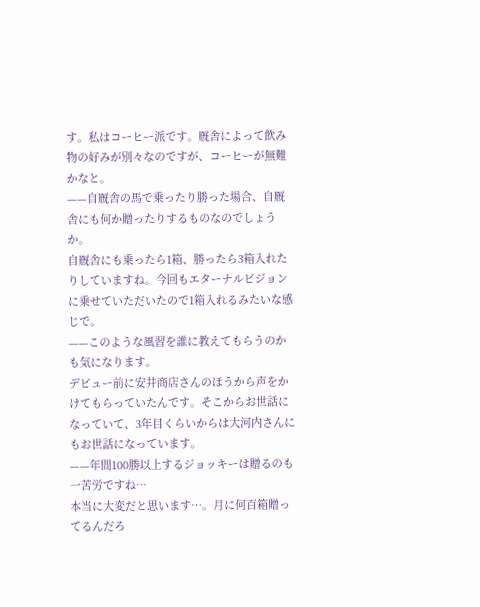す。私はコーヒー派です。厩舎によって飲み物の好みが別々なのですが、コーヒーが無難かなと。
——自厩舎の馬で乗ったり勝った場合、自厩舎にも何か贈ったりするものなのでしょうか。
自厩舎にも乗ったら1箱、勝ったら3箱入れたりしていますね。今回もエターナルビジョンに乗せていただいたので1箱入れるみたいな感じで。
——このような風習を誰に教えてもらうのかも気になります。
デビュー前に安井商店さんのほうから声をかけてもらっていたんです。そこからお世話になっていて、3年目くらいからは大河内さんにもお世話になっています。
——年間100勝以上するジョッキーは贈るのも一苦労ですね…
本当に大変だと思います…。月に何百箱贈ってるんだろ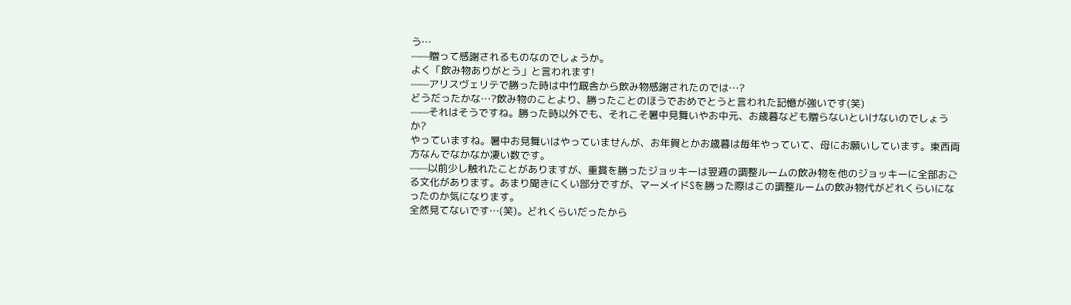う…
——贈って感謝されるものなのでしょうか。
よく「飲み物ありがとう」と言われます!
——アリスヴェリテで勝った時は中竹厩舎から飲み物感謝されたのでは…?
どうだったかな…?飲み物のことより、勝ったことのほうでおめでとうと言われた記憶が強いです(笑)
——それはそうですね。勝った時以外でも、それこそ暑中見舞いやお中元、お歳暮なども贈らないといけないのでしょうか?
やっていますね。暑中お見舞いはやっていませんが、お年賀とかお歳暮は毎年やっていて、母にお願いしています。東西両方なんでなかなか凄い数です。
——以前少し触れたことがありますが、重賞を勝ったジョッキーは翌週の調整ルームの飲み物を他のジョッキーに全部おごる文化があります。あまり聞きにくい部分ですが、マーメイドSを勝った際はこの調整ルームの飲み物代がどれくらいになったのか気になります。
全然見てないです…(笑)。どれくらいだったから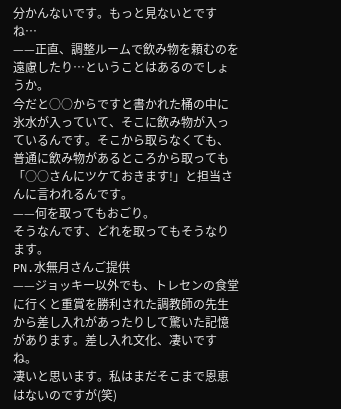分かんないです。もっと見ないとですね…
——正直、調整ルームで飲み物を頼むのを遠慮したり…ということはあるのでしょうか。
今だと○○からですと書かれた桶の中に氷水が入っていて、そこに飲み物が入っているんです。そこから取らなくても、普通に飲み物があるところから取っても「○○さんにツケておきます!」と担当さんに言われるんです。
——何を取ってもおごり。
そうなんです、どれを取ってもそうなります。
PN.水無月さんご提供
——ジョッキー以外でも、トレセンの食堂に行くと重賞を勝利された調教師の先生から差し入れがあったりして驚いた記憶があります。差し入れ文化、凄いですね。
凄いと思います。私はまだそこまで恩恵はないのですが(笑)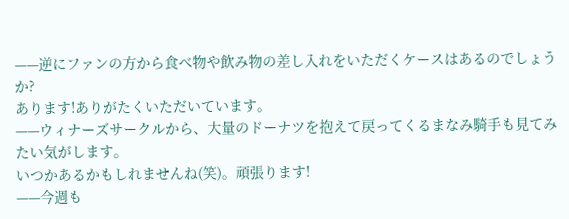——逆にファンの方から食べ物や飲み物の差し入れをいただくケースはあるのでしょうか?
あります!ありがたくいただいています。
——ウィナーズサークルから、大量のドーナツを抱えて戻ってくるまなみ騎手も見てみたい気がします。
いつかあるかもしれませんね(笑)。頑張ります!
——今週も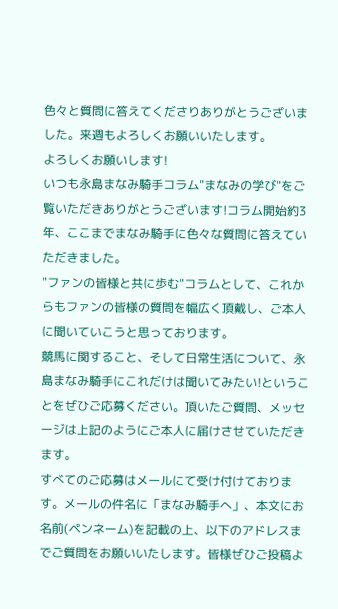色々と質問に答えてくださりありがとうございました。来週もよろしくお願いいたします。
よろしくお願いします!
いつも永島まなみ騎手コラム"まなみの学び"をご覧いただきありがとうございます!コラム開始約3年、ここまでまなみ騎手に色々な質問に答えていただきました。
"ファンの皆様と共に歩む"コラムとして、これからもファンの皆様の質問を幅広く頂戴し、ご本人に聞いていこうと思っております。
競馬に関すること、そして日常生活について、永島まなみ騎手にこれだけは聞いてみたい!ということをぜひご応募ください。頂いたご質問、メッセージは上記のようにご本人に届けさせていただきます。
すべてのご応募はメールにて受け付けております。メールの件名に「まなみ騎手へ」、本文にお名前(ペンネーム)を記載の上、以下のアドレスまでご質問をお願いいたします。皆様ぜひご投稿よ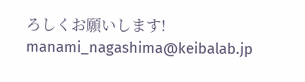ろしくお願いします!
manami_nagashima@keibalab.jp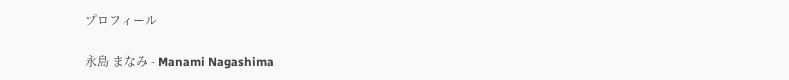プロフィール

永島 まなみ - Manami Nagashima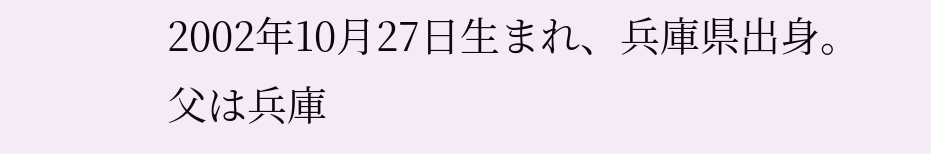2002年10月27日生まれ、兵庫県出身。
父は兵庫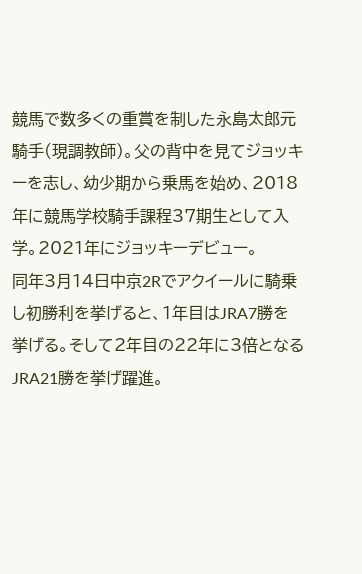競馬で数多くの重賞を制した永島太郎元騎手(現調教師)。父の背中を見てジョッキーを志し、幼少期から乗馬を始め、2018年に競馬学校騎手課程37期生として入学。2021年にジョッキーデビュー。
同年3月14日中京2Rでアクイールに騎乗し初勝利を挙げると、1年目はJRA7勝を挙げる。そして2年目の22年に3倍となるJRA21勝を挙げ躍進。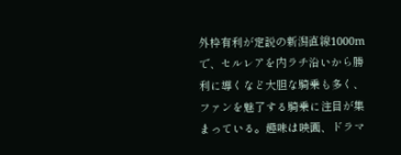外枠有利が定説の新潟直線1000mで、セルレアを内ラチ沿いから勝利に導くなど大胆な騎乗も多く、ファンを魅了する騎乗に注目が集まっている。趣味は映画、ドラマ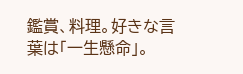鑑賞、料理。好きな言葉は「一生懸命」。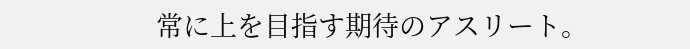常に上を目指す期待のアスリート。